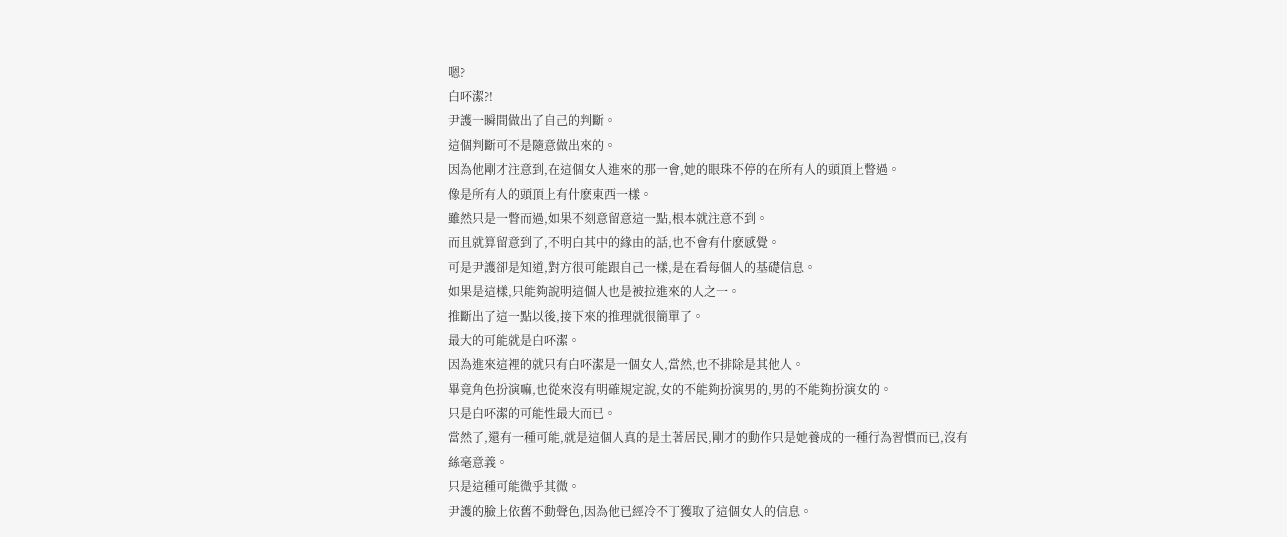嗯?
白吥潔?!
尹護一瞬間做出了自己的判斷。
這個判斷可不是隨意做出來的。
因為他剛才注意到,在這個女人進來的那一會,她的眼珠不停的在所有人的頭頂上瞥過。
像是所有人的頭頂上有什麽東西一樣。
雖然只是一瞥而過,如果不刻意留意這一點,根本就注意不到。
而且就算留意到了,不明白其中的緣由的話,也不會有什麽感覺。
可是尹護卻是知道,對方很可能跟自己一樣,是在看每個人的基礎信息。
如果是這樣,只能夠說明這個人也是被拉進來的人之一。
推斷出了這一點以後,接下來的推理就很簡單了。
最大的可能就是白吥潔。
因為進來這裡的就只有白吥潔是一個女人,當然,也不排除是其他人。
畢竟角色扮演嘛,也從來沒有明確規定說,女的不能夠扮演男的,男的不能夠扮演女的。
只是白吥潔的可能性最大而已。
當然了,還有一種可能,就是這個人真的是土著居民,剛才的動作只是她養成的一種行為習慣而已,沒有絲毫意義。
只是這種可能微乎其微。
尹護的臉上依舊不動聲色,因為他已經冷不丁獲取了這個女人的信息。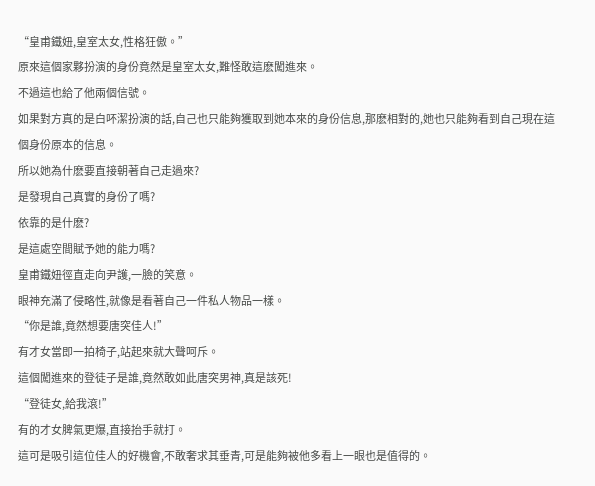“皇甫鐵妞,皇室太女,性格狂傲。”
原來這個家夥扮演的身份竟然是皇室太女,難怪敢這麽闖進來。
不過這也給了他兩個信號。
如果對方真的是白吥潔扮演的話,自己也只能夠獲取到她本來的身份信息,那麽相對的,她也只能夠看到自己現在這個身份原本的信息。
所以她為什麽要直接朝著自己走過來?
是發現自己真實的身份了嗎?
依靠的是什麽?
是這處空間賦予她的能力嗎?
皇甫鐵妞徑直走向尹護,一臉的笑意。
眼神充滿了侵略性,就像是看著自己一件私人物品一樣。
“你是誰,竟然想要唐突佳人!”
有才女當即一拍椅子,站起來就大聲呵斥。
這個闖進來的登徒子是誰,竟然敢如此唐突男神,真是該死!
“登徒女,給我滾!”
有的才女脾氣更爆,直接抬手就打。
這可是吸引這位佳人的好機會,不敢奢求其垂青,可是能夠被他多看上一眼也是值得的。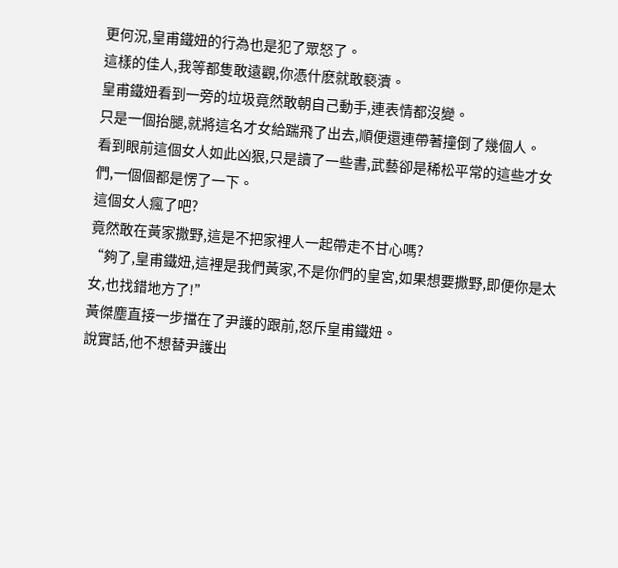更何況,皇甫鐵妞的行為也是犯了眾怒了。
這樣的佳人,我等都隻敢遠觀,你憑什麽就敢褻瀆。
皇甫鐵妞看到一旁的垃圾竟然敢朝自己動手,連表情都沒變。
只是一個抬腿,就將這名才女給踹飛了出去,順便還連帶著撞倒了幾個人。
看到眼前這個女人如此凶狠,只是讀了一些書,武藝卻是稀松平常的這些才女們,一個個都是愣了一下。
這個女人瘋了吧?
竟然敢在黃家撒野,這是不把家裡人一起帶走不甘心嗎?
“夠了,皇甫鐵妞,這裡是我們黃家,不是你們的皇宮,如果想要撒野,即便你是太女,也找錯地方了!”
黃傑塵直接一步擋在了尹護的跟前,怒斥皇甫鐵妞。
說實話,他不想替尹護出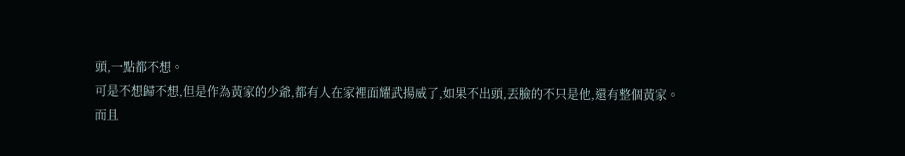頭,一點都不想。
可是不想歸不想,但是作為黃家的少爺,都有人在家裡面耀武揚威了,如果不出頭,丟臉的不只是他,還有整個黃家。
而且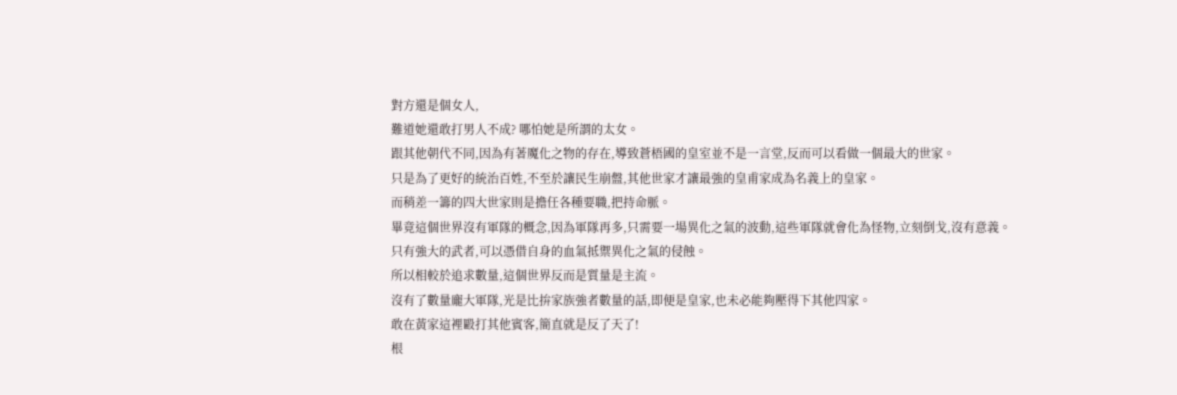對方還是個女人,
難道她還敢打男人不成? 哪怕她是所謂的太女。
跟其他朝代不同,因為有著魔化之物的存在,導致蒼梧國的皇室並不是一言堂,反而可以看做一個最大的世家。
只是為了更好的統治百姓,不至於讓民生崩盤,其他世家才讓最強的皇甫家成為名義上的皇家。
而稍差一籌的四大世家則是擔任各種要職,把持命脈。
畢竟這個世界沒有軍隊的概念,因為軍隊再多,只需要一場異化之氣的波動,這些軍隊就會化為怪物,立刻倒戈,沒有意義。
只有強大的武者,可以憑借自身的血氣抵禦異化之氣的侵蝕。
所以相較於追求數量,這個世界反而是質量是主流。
沒有了數量龐大軍隊,光是比拚家族強者數量的話,即便是皇家,也未必能夠壓得下其他四家。
敢在黃家這裡毆打其他賓客,簡直就是反了天了!
根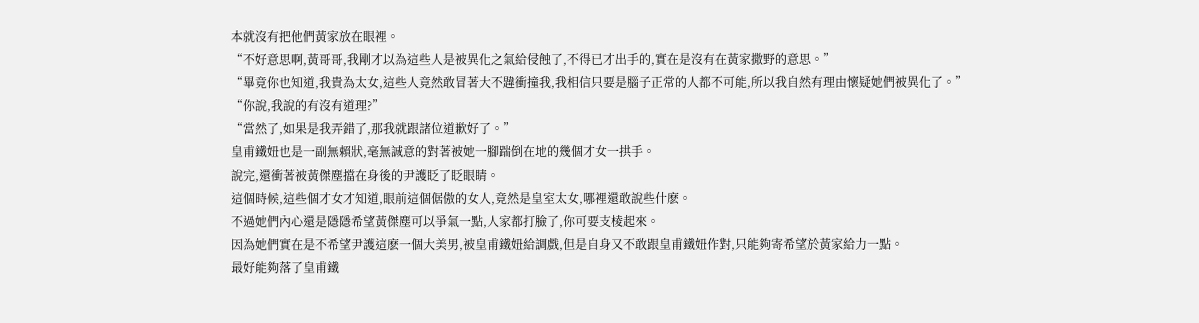本就沒有把他們黃家放在眼裡。
“不好意思啊,黃哥哥,我剛才以為這些人是被異化之氣給侵蝕了,不得已才出手的,實在是沒有在黃家撒野的意思。”
“畢竟你也知道,我貴為太女,這些人竟然敢冒著大不韙衝撞我,我相信只要是腦子正常的人都不可能,所以我自然有理由懷疑她們被異化了。”
“你說,我說的有沒有道理?”
“當然了,如果是我弄錯了,那我就跟諸位道歉好了。”
皇甫鐵妞也是一副無賴狀,毫無誠意的對著被她一腳踹倒在地的幾個才女一拱手。
說完,還衝著被黃傑塵擋在身後的尹護眨了眨眼睛。
這個時候,這些個才女才知道,眼前這個倨傲的女人,竟然是皇室太女,哪裡還敢說些什麽。
不過她們內心還是隱隱希望黃傑塵可以爭氣一點,人家都打臉了,你可要支棱起來。
因為她們實在是不希望尹護這麽一個大美男,被皇甫鐵妞給調戲,但是自身又不敢跟皇甫鐵妞作對,只能夠寄希望於黃家給力一點。
最好能夠落了皇甫鐵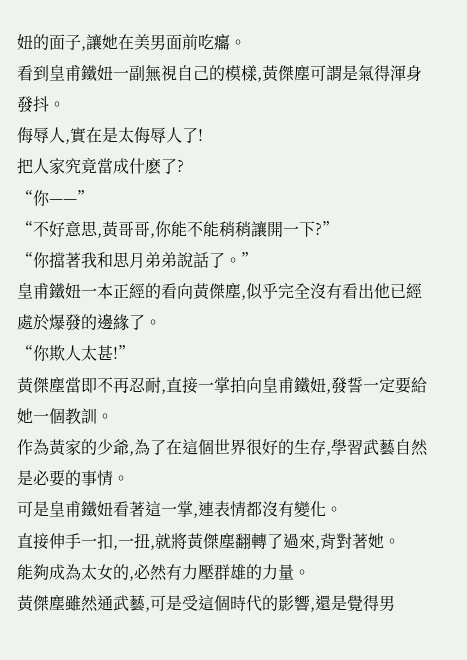妞的面子,讓她在美男面前吃癟。
看到皇甫鐵妞一副無視自己的模樣,黃傑塵可謂是氣得渾身發抖。
侮辱人,實在是太侮辱人了!
把人家究竟當成什麽了?
“你——”
“不好意思,黃哥哥,你能不能稍稍讓開一下?”
“你擋著我和思月弟弟說話了。”
皇甫鐵妞一本正經的看向黃傑塵,似乎完全沒有看出他已經處於爆發的邊緣了。
“你欺人太甚!”
黃傑塵當即不再忍耐,直接一掌拍向皇甫鐵妞,發誓一定要給她一個教訓。
作為黃家的少爺,為了在這個世界很好的生存,學習武藝自然是必要的事情。
可是皇甫鐵妞看著這一掌,連表情都沒有變化。
直接伸手一扣,一扭,就將黃傑塵翻轉了過來,背對著她。
能夠成為太女的,必然有力壓群雄的力量。
黃傑塵雖然通武藝,可是受這個時代的影響,還是覺得男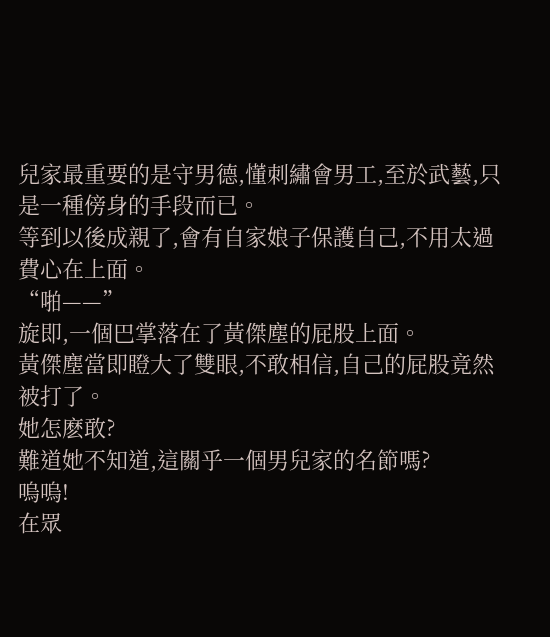兒家最重要的是守男德,懂刺繡會男工,至於武藝,只是一種傍身的手段而已。
等到以後成親了,會有自家娘子保護自己,不用太過費心在上面。
“啪——”
旋即,一個巴掌落在了黃傑塵的屁股上面。
黃傑塵當即瞪大了雙眼,不敢相信,自己的屁股竟然被打了。
她怎麽敢?
難道她不知道,這關乎一個男兒家的名節嗎?
嗚嗚!
在眾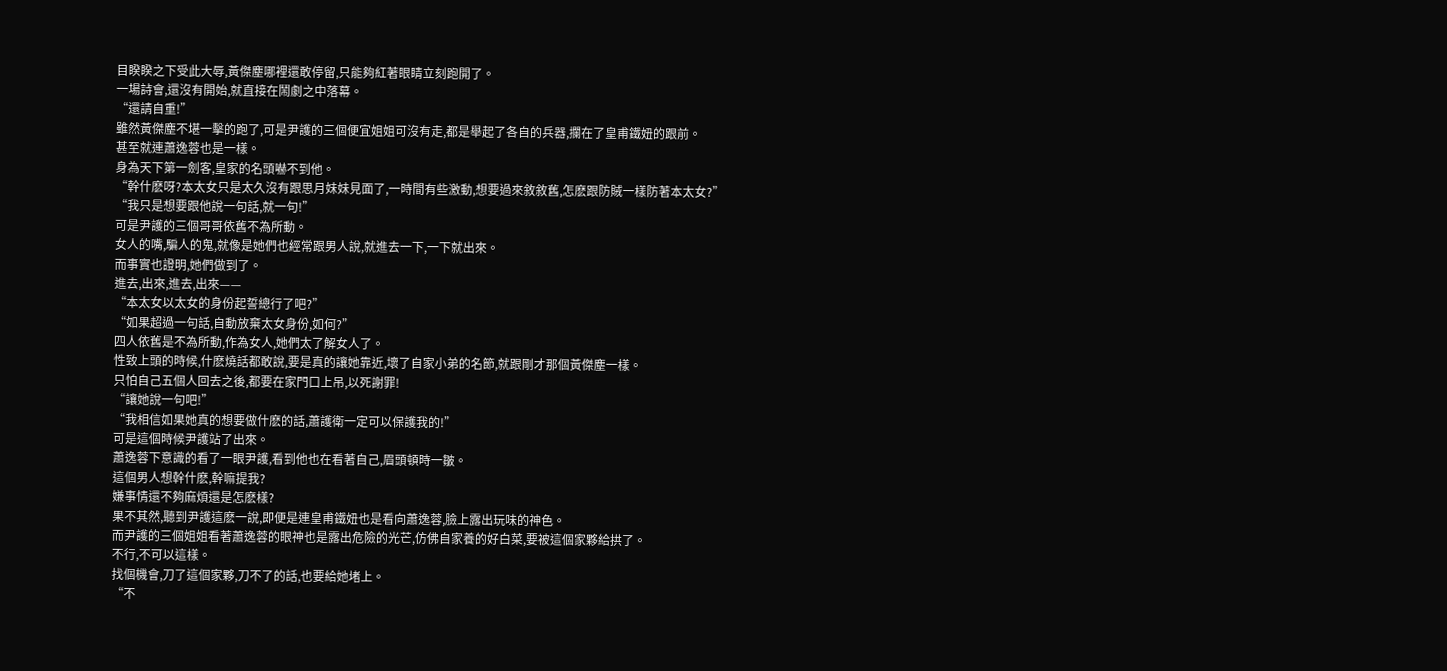目睽睽之下受此大辱,黃傑塵哪裡還敢停留,只能夠紅著眼睛立刻跑開了。
一場詩會,還沒有開始,就直接在鬧劇之中落幕。
“還請自重!”
雖然黃傑塵不堪一擊的跑了,可是尹護的三個便宜姐姐可沒有走,都是舉起了各自的兵器,攔在了皇甫鐵妞的跟前。
甚至就連蕭逸蓉也是一樣。
身為天下第一劍客,皇家的名頭嚇不到他。
“幹什麽呀?本太女只是太久沒有跟思月妹妹見面了,一時間有些激動,想要過來敘敘舊,怎麽跟防賊一樣防著本太女?”
“我只是想要跟他說一句話,就一句!”
可是尹護的三個哥哥依舊不為所動。
女人的嘴,騙人的鬼,就像是她們也經常跟男人說,就進去一下,一下就出來。
而事實也證明,她們做到了。
進去,出來,進去,出來——
“本太女以太女的身份起誓總行了吧?”
“如果超過一句話,自動放棄太女身份,如何?”
四人依舊是不為所動,作為女人,她們太了解女人了。
性致上頭的時候,什麽燒話都敢說,要是真的讓她靠近,壞了自家小弟的名節,就跟剛才那個黃傑塵一樣。
只怕自己五個人回去之後,都要在家門口上吊,以死謝罪!
“讓她說一句吧!”
“我相信如果她真的想要做什麽的話,蕭護衛一定可以保護我的!”
可是這個時候尹護站了出來。
蕭逸蓉下意識的看了一眼尹護,看到他也在看著自己,眉頭頓時一皺。
這個男人想幹什麽,幹嘛提我?
嫌事情還不夠麻煩還是怎麽樣?
果不其然,聽到尹護這麽一說,即便是連皇甫鐵妞也是看向蕭逸蓉,臉上露出玩味的神色。
而尹護的三個姐姐看著蕭逸蓉的眼神也是露出危險的光芒,仿佛自家養的好白菜,要被這個家夥給拱了。
不行,不可以這樣。
找個機會,刀了這個家夥,刀不了的話,也要給她堵上。
“不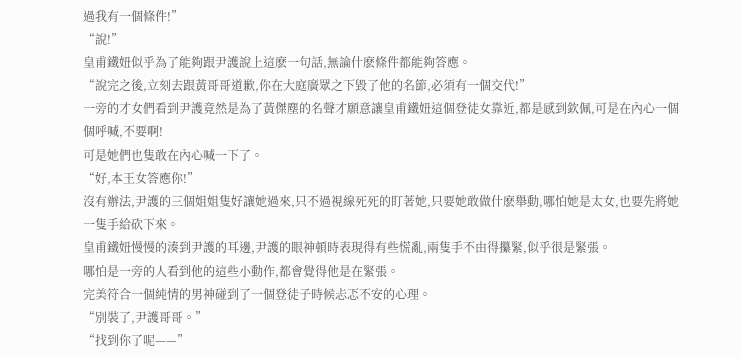過我有一個條件!”
“說!”
皇甫鐵妞似乎為了能夠跟尹護說上這麽一句話,無論什麽條件都能夠答應。
“說完之後,立刻去跟黃哥哥道歉,你在大庭廣眾之下毀了他的名節,必須有一個交代!”
一旁的才女們看到尹護竟然是為了黃傑塵的名聲才願意讓皇甫鐵妞這個登徒女靠近,都是感到欽佩,可是在內心一個個呼喊,不要啊!
可是她們也隻敢在內心喊一下了。
“好,本王女答應你!”
沒有辦法,尹護的三個姐姐隻好讓她過來,只不過視線死死的盯著她,只要她敢做什麽舉動,哪怕她是太女,也要先將她一隻手給砍下來。
皇甫鐵妞慢慢的湊到尹護的耳邊,尹護的眼神頓時表現得有些慌亂,兩隻手不由得攥緊,似乎很是緊張。
哪怕是一旁的人看到他的這些小動作,都會覺得他是在緊張。
完美符合一個純情的男神碰到了一個登徒子時候忐忑不安的心理。
“別裝了,尹護哥哥。”
“找到你了呢——”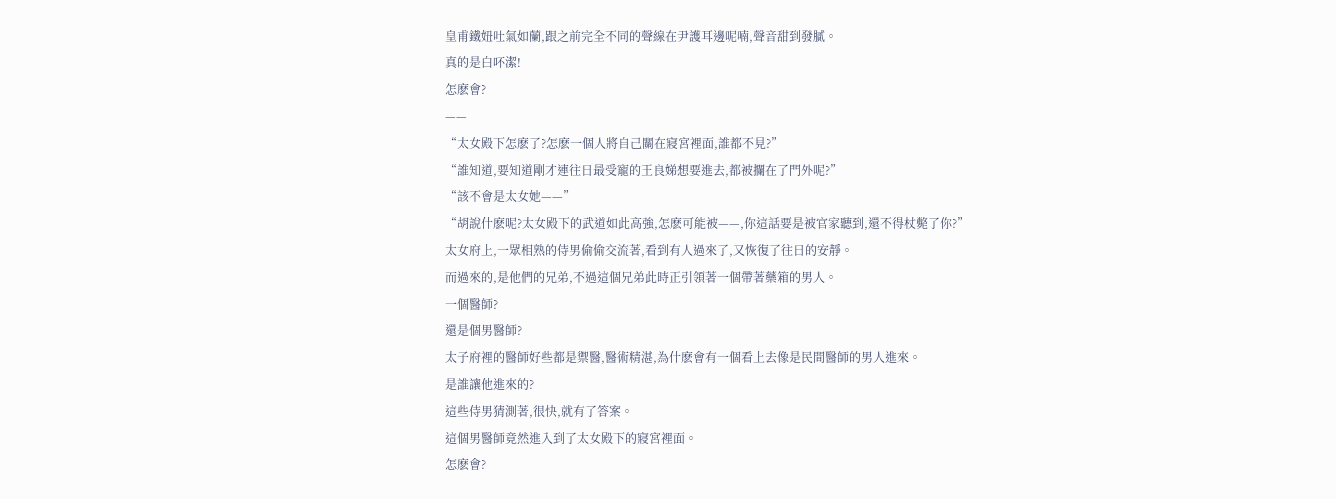皇甫鐵妞吐氣如蘭,跟之前完全不同的聲線在尹護耳邊呢喃,聲音甜到發膩。
真的是白吥潔!
怎麽會?
——
“太女殿下怎麽了?怎麽一個人將自己關在寢宮裡面,誰都不見?”
“誰知道,要知道剛才連往日最受寵的王良娣想要進去,都被攔在了門外呢?”
“該不會是太女她——”
“胡說什麽呢?太女殿下的武道如此高強,怎麽可能被——,你這話要是被官家聽到,還不得杖斃了你?”
太女府上,一眾相熟的侍男偷偷交流著,看到有人過來了,又恢復了往日的安靜。
而過來的,是他們的兄弟,不過這個兄弟此時正引領著一個帶著藥箱的男人。
一個醫師?
還是個男醫師?
太子府裡的醫師好些都是禦醫,醫術精湛,為什麽會有一個看上去像是民間醫師的男人進來。
是誰讓他進來的?
這些侍男猜測著,很快,就有了答案。
這個男醫師竟然進入到了太女殿下的寢宮裡面。
怎麽會?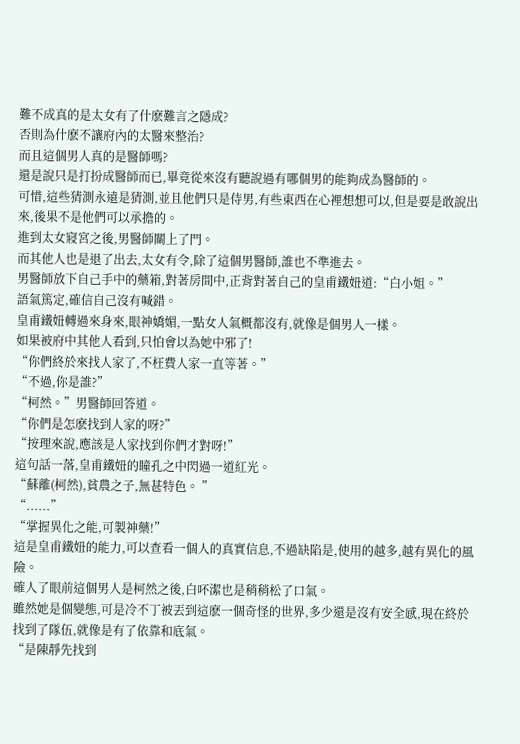難不成真的是太女有了什麽難言之隱成?
否則為什麽不讓府內的太醫來整治?
而且這個男人真的是醫師嗎?
還是說只是打扮成醫師而已,畢竟從來沒有聽說過有哪個男的能夠成為醫師的。
可惜,這些猜測永遠是猜測,並且他們只是侍男,有些東西在心裡想想可以,但是要是敢說出來,後果不是他們可以承擔的。
進到太女寢宮之後,男醫師關上了門。
而其他人也是退了出去,太女有令,除了這個男醫師,誰也不準進去。
男醫師放下自己手中的藥箱,對著房間中,正背對著自己的皇甫鐵妞道:“白小姐。”
語氣篤定,確信自己沒有喊錯。
皇甫鐵妞轉過來身來,眼神嬌媚,一點女人氣概都沒有,就像是個男人一樣。
如果被府中其他人看到,只怕會以為她中邪了!
“你們終於來找人家了,不枉費人家一直等著。”
“不過,你是誰?”
“柯然。”男醫師回答道。
“你們是怎麽找到人家的呀?”
“按理來說,應該是人家找到你們才對呀!”
這句話一落,皇甫鐵妞的瞳孔之中閃過一道紅光。
“蘇離(柯然),貧農之子,無甚特色。 ”
“......”
“掌握異化之能,可製神藥!”
這是皇甫鐵妞的能力,可以查看一個人的真實信息,不過缺陷是,使用的越多,越有異化的風險。
確人了眼前這個男人是柯然之後,白吥潔也是稍稍松了口氣。
雖然她是個變態,可是冷不丁被丟到這麽一個奇怪的世界,多少還是沒有安全感,現在終於找到了隊伍,就像是有了依靠和底氣。
“是陳靜先找到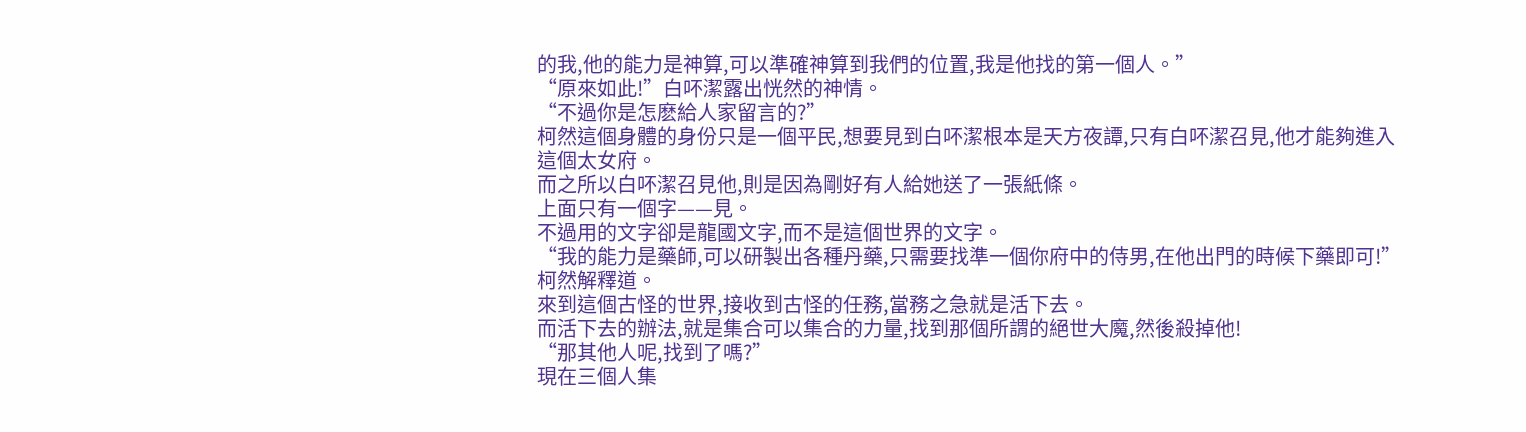的我,他的能力是神算,可以準確神算到我們的位置,我是他找的第一個人。”
“原來如此!”白吥潔露出恍然的神情。
“不過你是怎麽給人家留言的?”
柯然這個身體的身份只是一個平民,想要見到白吥潔根本是天方夜譚,只有白吥潔召見,他才能夠進入這個太女府。
而之所以白吥潔召見他,則是因為剛好有人給她送了一張紙條。
上面只有一個字——見。
不過用的文字卻是龍國文字,而不是這個世界的文字。
“我的能力是藥師,可以研製出各種丹藥,只需要找準一個你府中的侍男,在他出門的時候下藥即可!”柯然解釋道。
來到這個古怪的世界,接收到古怪的任務,當務之急就是活下去。
而活下去的辦法,就是集合可以集合的力量,找到那個所謂的絕世大魔,然後殺掉他!
“那其他人呢,找到了嗎?”
現在三個人集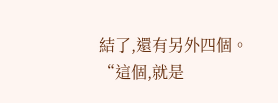結了,還有另外四個。
“這個,就是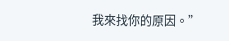我來找你的原因。”